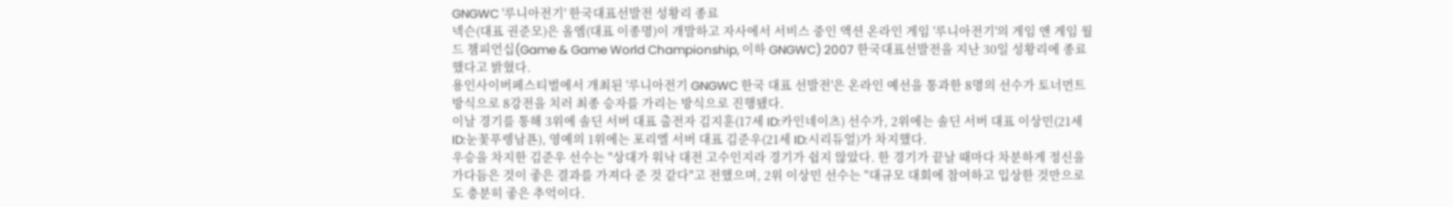GNGWC '루니아전기' 한국대표선발전 성황리 종료
넥슨(대표 권준모)은 올엠(대표 이종명)이 개발하고 자사에서 서비스 중인 액션 온라인 게임 '루니아전기'의 게임 앤 게임 월드 챔피언십(Game & Game World Championship, 이하 GNGWC) 2007 한국대표선발전을 지난 30일 성황리에 종료했다고 밝혔다.
용인사이버페스티벌에서 개최된 '루니아전기 GNGWC 한국 대표 선발전'은 온라인 예선을 통과한 8명의 선수가 토너먼트 방식으로 8강전을 치러 최종 승자를 가리는 방식으로 진행됐다.
이날 경기를 통해 3위에 솔딘 서버 대표 출전자 김지훈(17세 ID:카인네이츠) 선수가, 2위에는 솔딘 서버 대표 이상민(21세 ID:눈꽃푸렝남푠), 영예의 1위에는 포리엘 서버 대표 김준우(21세 ID:시리듀얼)가 차지했다.
우승을 차지한 김준우 선수는 "상대가 워낙 대전 고수인지라 경기가 쉽지 않았다. 한 경기가 끝날 때마다 차분하게 정신을 가다듬은 것이 좋은 결과를 가져다 준 것 같다"고 전했으며, 2위 이상민 선수는 "대규모 대회에 참여하고 입상한 것만으로도 충분히 좋은 추억이다.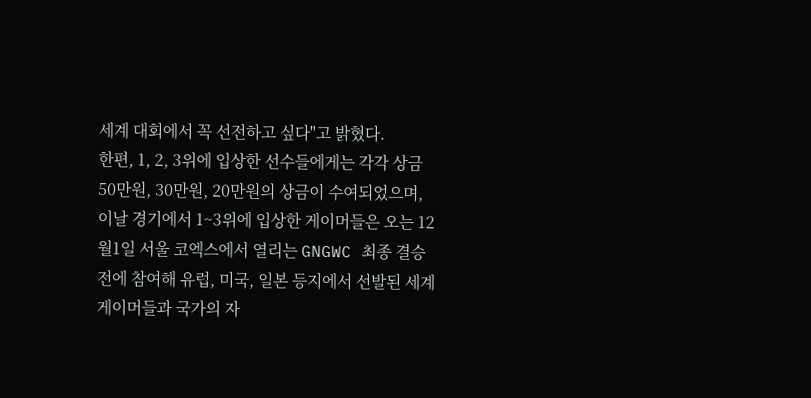세계 대회에서 꼭 선전하고 싶다"고 밝혔다.
한편, 1, 2, 3위에 입상한 선수들에게는 각각 상금 50만원, 30만원, 20만원의 상금이 수여되었으며, 이날 경기에서 1~3위에 입상한 게이머들은 오는 12월1일 서울 코엑스에서 열리는 GNGWC 최종 결승전에 참여해 유럽, 미국, 일본 등지에서 선발된 세계 게이머들과 국가의 자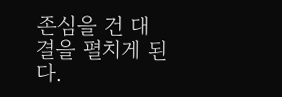존심을 건 대결을 펼치게 된다.